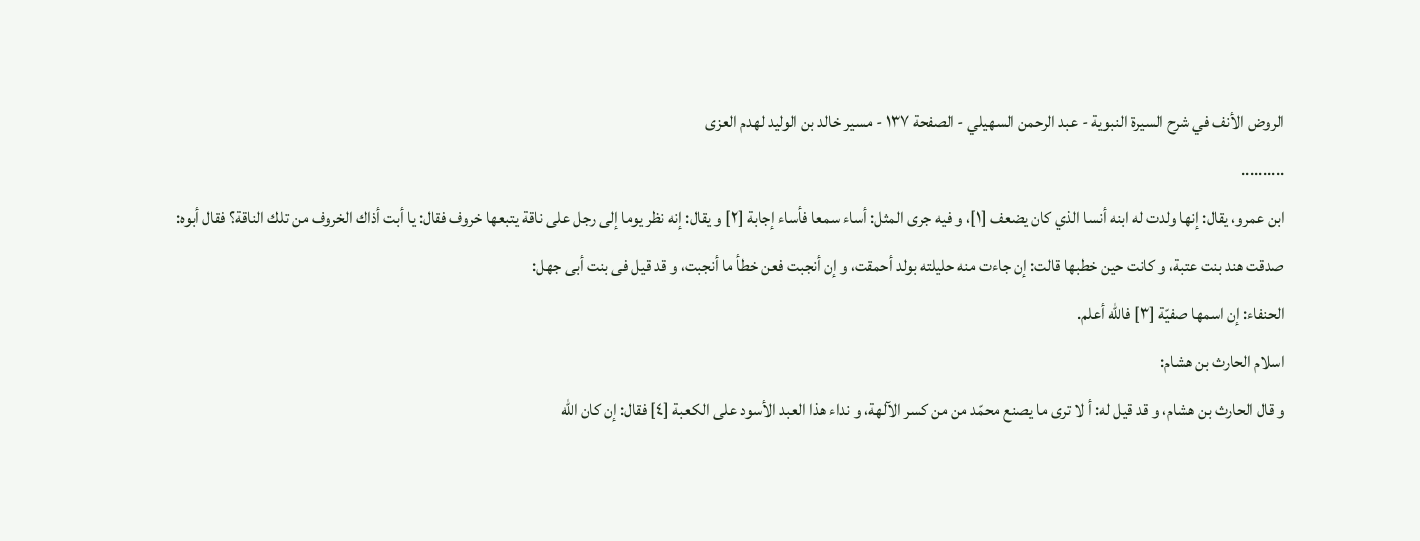الروض الأنف في شرح السيرة النبوية - عبد الرحمن السهيلي - الصفحة ١٣٧ - مسير خالد بن الوليد لهدم العزى
..........
ابن عمرو، يقال: إنها ولدت له ابنه أنسا الذي كان يضعف [١]، و فيه جرى المثل: أساء سمعا فأساء إجابة [٢] و يقال: إنه نظر يوما إلى رجل على ناقة يتبعها خروف فقال: يا أبت أذاك الخروف من تلك الناقة؟ فقال أبوه:
صدقت هند بنت عتبة، و كانت حين خطبها قالت: إن جاءت منه حليلته بولد أحمقت، و إن أنجبت فعن خطأ ما أنجبت، و قد قيل فى بنت أبى جهل:
الحنفاء: إن اسمها صفيّة [٣] فاللّه أعلم.
اسلام الحارث بن هشام:
و قال الحارث بن هشام، و قد قيل له: أ لا ترى ما يصنع محمّد من من كسر الآلهة، و نداء هذا العبد الأسود على الكعبة [٤] فقال: إن كان اللّه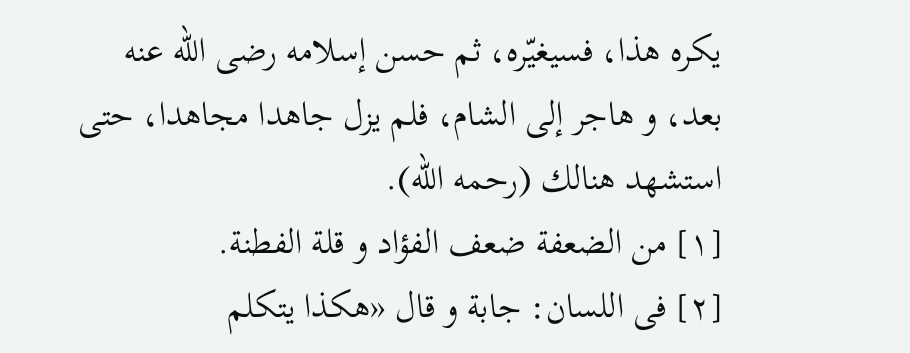يكره هذا، فسيغيّره، ثم حسن إسلامه رضى اللّه عنه بعد، و هاجر إلى الشام، فلم يزل جاهدا مجاهدا، حتى استشهد هنالك (رحمه اللّه).
[١] من الضعفة ضعف الفؤاد و قلة الفطنة.
[٢] فى اللسان: جابة و قال «هكذا يتكلم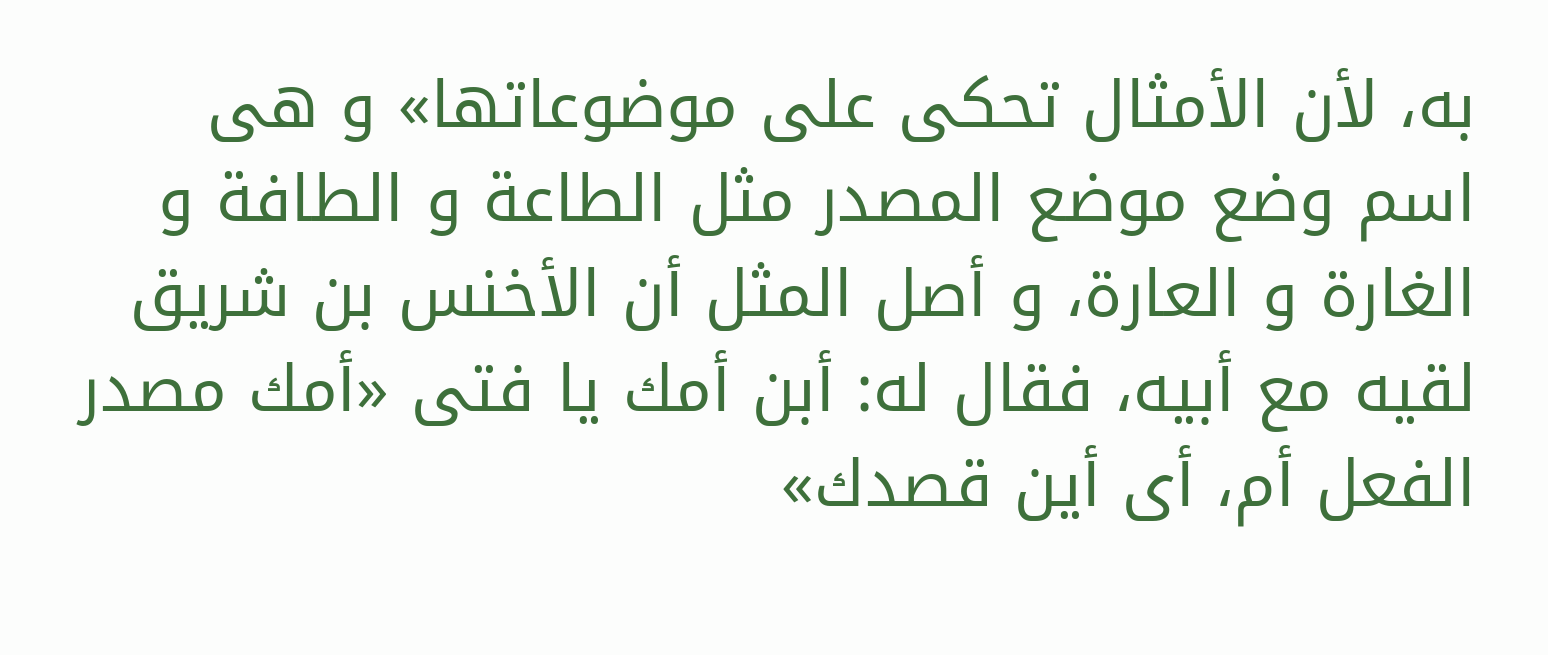به، لأن الأمثال تحكى على موضوعاتها» و هى اسم وضع موضع المصدر مثل الطاعة و الطافة و الغارة و العارة، و أصل المثل أن الأخنس بن شريق لقيه مع أبيه، فقال له: أبن أمك يا فتى «أمك مصدر الفعل أم، أى أين قصدك»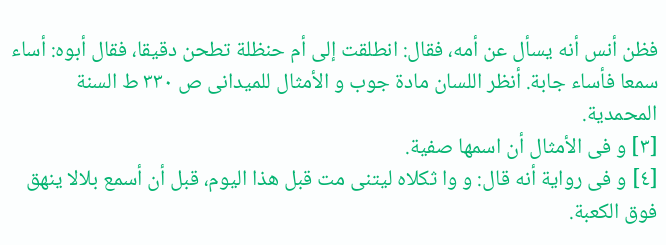فظن أنس أنه يسأل عن أمه، فقال: انطلقت إلى أم حنظلة تطحن دقيقا، فقال أبوه: أساء سمعا فأساء جابة. أنظر اللسان مادة جوب و الأمثال للميدانى ص ٣٣٠ ط السنة المحمدية.
[٣] و فى الأمثال أن اسمها صفية.
[٤] و فى رواية أنه قال: و وا ثكلاه ليتنى مت قبل هذا اليوم، قبل أن أسمع بلالا ينهق فوق الكعبة.